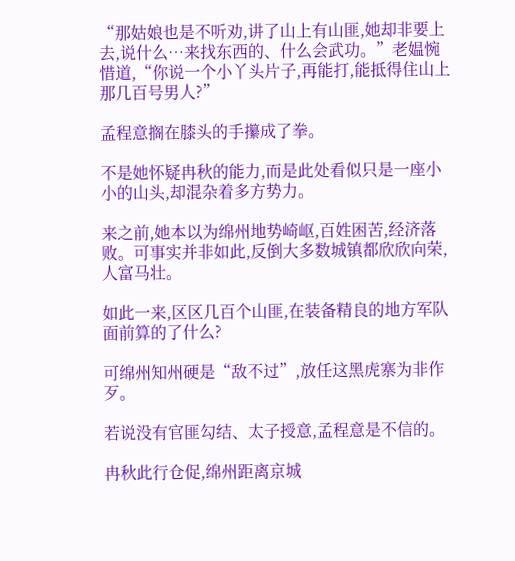“那姑娘也是不听劝,讲了山上有山匪,她却非要上去,说什么…来找东西的、什么会武功。”老媪惋惜道,“你说一个小丫头片子,再能打,能抵得住山上那几百号男人?”

孟程意搁在膝头的手攥成了拳。

不是她怀疑冉秋的能力,而是此处看似只是一座小小的山头,却混杂着多方势力。

来之前,她本以为绵州地势崎岖,百姓困苦,经济落败。可事实并非如此,反倒大多数城镇都欣欣向荣,人富马壮。

如此一来,区区几百个山匪,在装备精良的地方军队面前算的了什么?

可绵州知州硬是“敌不过”,放任这黑虎寨为非作歹。

若说没有官匪勾结、太子授意,孟程意是不信的。

冉秋此行仓促,绵州距离京城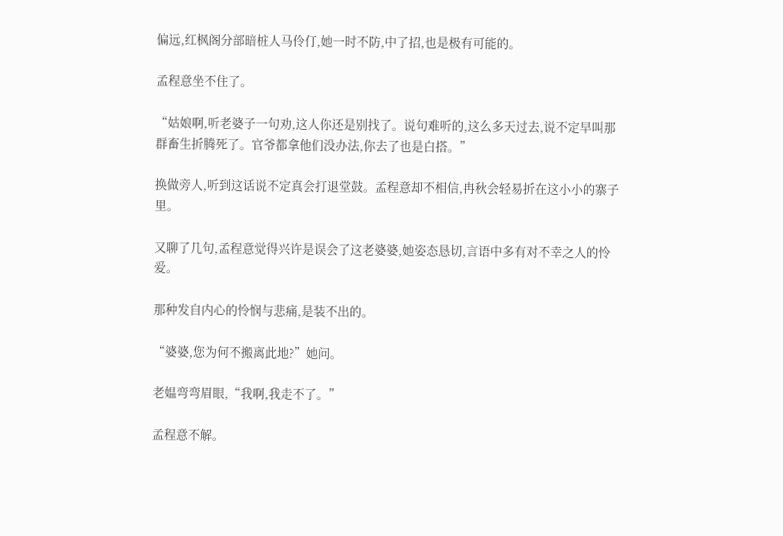偏远,红枫阁分部暗桩人马伶仃,她一时不防,中了招,也是极有可能的。

孟程意坐不住了。

“姑娘啊,听老婆子一句劝,这人你还是别找了。说句难听的,这么多天过去,说不定早叫那群畜生折腾死了。官爷都拿他们没办法,你去了也是白搭。”

换做旁人,听到这话说不定真会打退堂鼓。孟程意却不相信,冉秋会轻易折在这小小的寨子里。

又聊了几句,孟程意觉得兴许是误会了这老婆婆,她姿态恳切,言语中多有对不幸之人的怜爱。

那种发自内心的怜悯与悲痛,是装不出的。

“婆婆,您为何不搬离此地?”她问。

老媪弯弯眉眼,“我啊,我走不了。”

孟程意不解。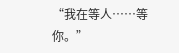“我在等人……等你。”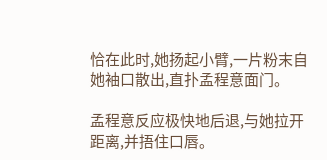恰在此时,她扬起小臂,一片粉末自她袖口散出,直扑孟程意面门。

孟程意反应极快地后退,与她拉开距离,并捂住口唇。